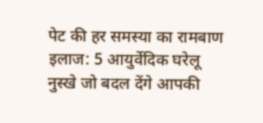पेट की हर समस्या का रामबाण इलाज: 5 आयुर्वेदिक घरेलू नुस्खे जो बदल देंगे आपकी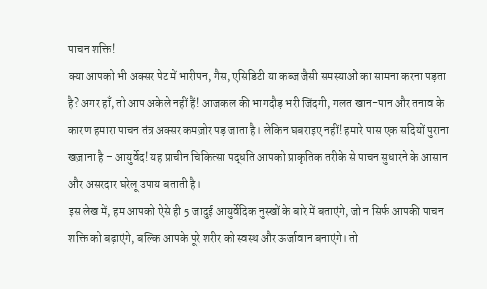पाचन शक्ति!
क्या आपको भी अक्सर पेट में भारीपन, गैस, एसिडिटी या कब्ज जैसी समस्याओं का सामना करना पड़ता है? अगर हाँ, तो आप अकेले नहीं हैं! आजकल की भागदौड़ भरी जिंदगी, गलत खान-पान और तनाव के कारण हमारा पाचन तंत्र अक्सर कमज़ोर पड़ जाता है। लेकिन घबराइए नहीं! हमारे पास एक सदियों पुराना खज़ाना है – आयुर्वेद! यह प्राचीन चिकित्सा पद्धति आपको प्राकृतिक तरीके से पाचन सुधारने के आसान और असरदार घरेलू उपाय बताती है।
इस लेख में, हम आपको ऐसे ही 5 जादुई आयुर्वेदिक नुस्खों के बारे में बताएंगे, जो न सिर्फ आपकी पाचन शक्ति को बढ़ाएंगे, बल्कि आपके पूरे शरीर को स्वस्थ और ऊर्जावान बनाएंगे। तो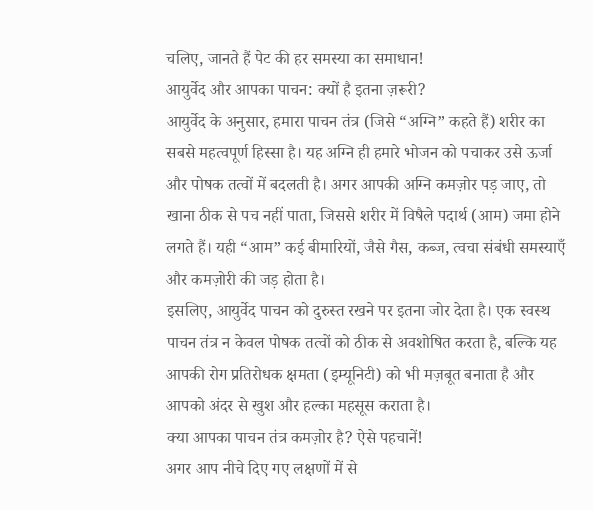चलिए, जानते हैं पेट की हर समस्या का समाधान!
आयुर्वेद और आपका पाचन: क्यों है इतना ज़रूरी?
आयुर्वेद के अनुसार, हमारा पाचन तंत्र (जिसे “अग्नि” कहते हैं) शरीर का सबसे महत्वपूर्ण हिस्सा है। यह अग्नि ही हमारे भोजन को पचाकर उसे ऊर्जा और पोषक तत्वों में बदलती है। अगर आपकी अग्नि कमज़ोर पड़ जाए, तो खाना ठीक से पच नहीं पाता, जिससे शरीर में विषैले पदार्थ (आम) जमा होने लगते हैं। यही “आम” कई बीमारियों, जैसे गैस, कब्ज, त्वचा संबंधी समस्याएँ और कमज़ोरी की जड़ होता है।
इसलिए, आयुर्वेद पाचन को दुरुस्त रखने पर इतना जोर देता है। एक स्वस्थ पाचन तंत्र न केवल पोषक तत्वों को ठीक से अवशोषित करता है, बल्कि यह आपकी रोग प्रतिरोधक क्षमता (इम्यूनिटी) को भी मज़बूत बनाता है और आपको अंदर से खुश और हल्का महसूस कराता है।
क्या आपका पाचन तंत्र कमज़ोर है? ऐसे पहचानें!
अगर आप नीचे दिए गए लक्षणों में से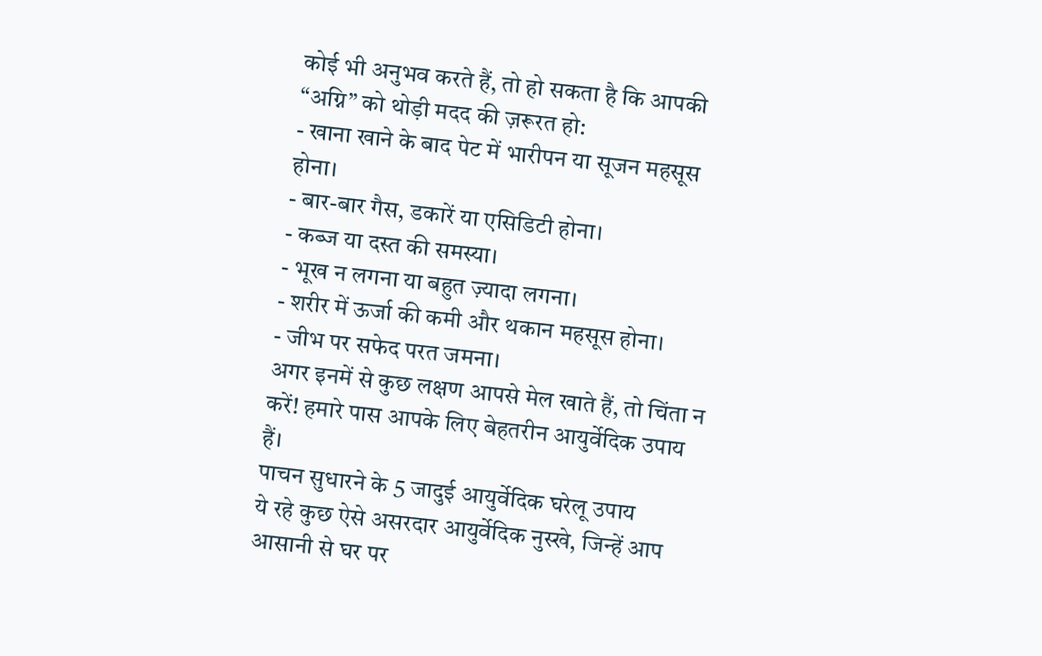कोई भी अनुभव करते हैं, तो हो सकता है कि आपकी “अग्नि” को थोड़ी मदद की ज़रूरत हो:
- खाना खाने के बाद पेट में भारीपन या सूजन महसूस होना।
- बार-बार गैस, डकारें या एसिडिटी होना।
- कब्ज या दस्त की समस्या।
- भूख न लगना या बहुत ज़्यादा लगना।
- शरीर में ऊर्जा की कमी और थकान महसूस होना।
- जीभ पर सफेद परत जमना।
अगर इनमें से कुछ लक्षण आपसे मेल खाते हैं, तो चिंता न करें! हमारे पास आपके लिए बेहतरीन आयुर्वेदिक उपाय हैं।
पाचन सुधारने के 5 जादुई आयुर्वेदिक घरेलू उपाय
ये रहे कुछ ऐसे असरदार आयुर्वेदिक नुस्खे, जिन्हें आप आसानी से घर पर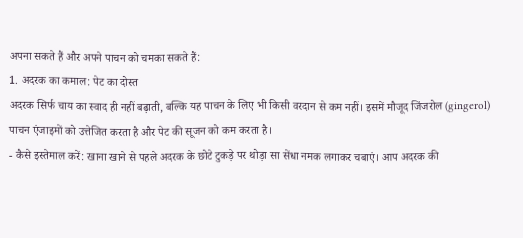अपना सकते हैं और अपने पाचन को चमका सकते हैं:
1. अदरक का कमाल: पेट का दोस्त
अदरक सिर्फ चाय का स्वाद ही नहीं बढ़ाती, बल्कि यह पाचन के लिए भी किसी वरदान से कम नहीं। इसमें मौजूद जिंजरोल (gingerol) पाचन एंजाइमों को उत्तेजित करता है और पेट की सूजन को कम करता है।
- कैसे इस्तेमाल करें: खाना खाने से पहले अदरक के छोटे टुकड़े पर थोड़ा सा सेंधा नमक लगाकर चबाएं। आप अदरक की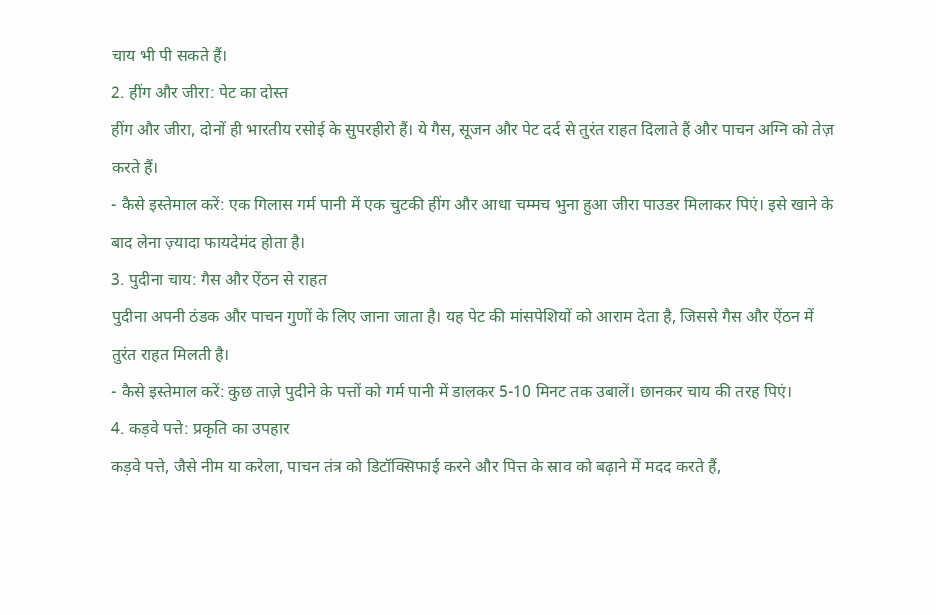चाय भी पी सकते हैं।
2. हींग और जीरा: पेट का दोस्त
हींग और जीरा, दोनों ही भारतीय रसोई के सुपरहीरो हैं। ये गैस, सूजन और पेट दर्द से तुरंत राहत दिलाते हैं और पाचन अग्नि को तेज़ करते हैं।
- कैसे इस्तेमाल करें: एक गिलास गर्म पानी में एक चुटकी हींग और आधा चम्मच भुना हुआ जीरा पाउडर मिलाकर पिएं। इसे खाने के बाद लेना ज़्यादा फायदेमंद होता है।
3. पुदीना चाय: गैस और ऐंठन से राहत
पुदीना अपनी ठंडक और पाचन गुणों के लिए जाना जाता है। यह पेट की मांसपेशियों को आराम देता है, जिससे गैस और ऐंठन में तुरंत राहत मिलती है।
- कैसे इस्तेमाल करें: कुछ ताज़े पुदीने के पत्तों को गर्म पानी में डालकर 5-10 मिनट तक उबालें। छानकर चाय की तरह पिएं।
4. कड़वे पत्ते: प्रकृति का उपहार
कड़वे पत्ते, जैसे नीम या करेला, पाचन तंत्र को डिटॉक्सिफाई करने और पित्त के स्राव को बढ़ाने में मदद करते हैं,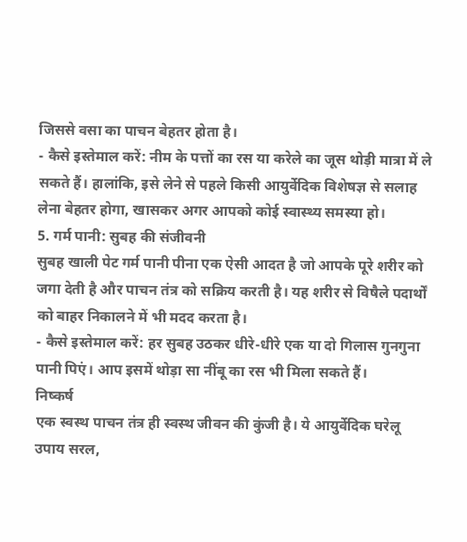जिससे वसा का पाचन बेहतर होता है।
- कैसे इस्तेमाल करें: नीम के पत्तों का रस या करेले का जूस थोड़ी मात्रा में ले सकते हैं। हालांकि, इसे लेने से पहले किसी आयुर्वेदिक विशेषज्ञ से सलाह लेना बेहतर होगा, खासकर अगर आपको कोई स्वास्थ्य समस्या हो।
5. गर्म पानी: सुबह की संजीवनी
सुबह खाली पेट गर्म पानी पीना एक ऐसी आदत है जो आपके पूरे शरीर को जगा देती है और पाचन तंत्र को सक्रिय करती है। यह शरीर से विषैले पदार्थों को बाहर निकालने में भी मदद करता है।
- कैसे इस्तेमाल करें: हर सुबह उठकर धीरे-धीरे एक या दो गिलास गुनगुना पानी पिएं। आप इसमें थोड़ा सा नींबू का रस भी मिला सकते हैं।
निष्कर्ष
एक स्वस्थ पाचन तंत्र ही स्वस्थ जीवन की कुंजी है। ये आयुर्वेदिक घरेलू उपाय सरल,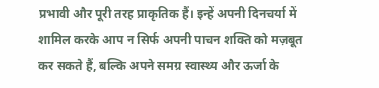प्रभावी और पूरी तरह प्राकृतिक हैं। इन्हें अपनी दिनचर्या में शामिल करके आप न सिर्फ अपनी पाचन शक्ति को मज़बूत कर सकते हैं, बल्कि अपने समग्र स्वास्थ्य और ऊर्जा के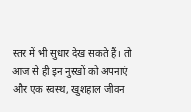स्तर में भी सुधार देख सकते हैं। तो आज से ही इन नुस्खों को अपनाएं और एक स्वस्थ, खुशहाल जीवन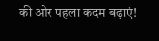की ओर पहला कदम बढ़ाएं!